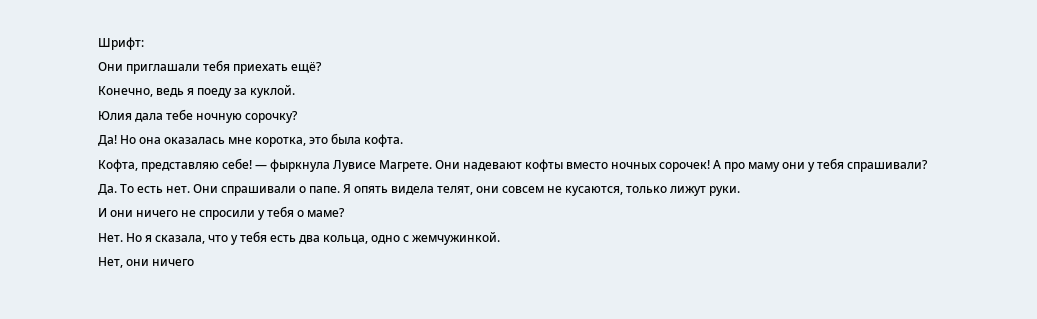Шрифт:
Они приглашали тебя приехать ещё?
Конечно, ведь я поеду за куклой.
Юлия дала тебе ночную сорочку?
Да! Но она оказалась мне коротка, это была кофта.
Кофта, представляю себе! — фыркнула Лувисе Магрете. Они надевают кофты вместо ночных сорочек! А про маму они у тебя спрашивали?
Да. То есть нет. Они спрашивали о папе. Я опять видела телят, они совсем не кусаются, только лижут руки.
И они ничего не спросили у тебя о маме?
Нет. Но я сказала, что у тебя есть два кольца, одно с жемчужинкой.
Нет, они ничего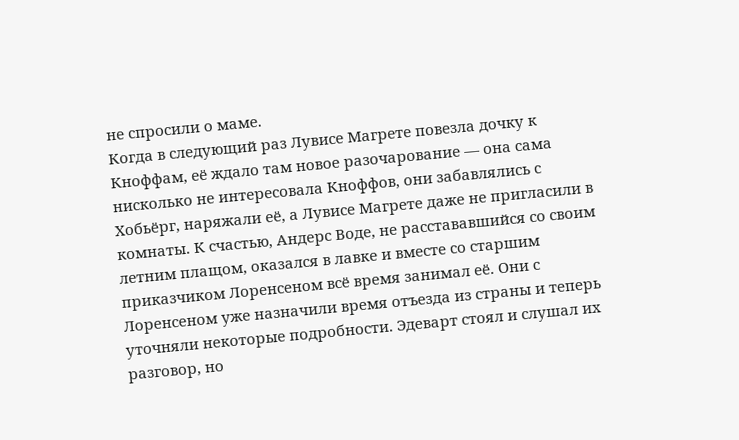не спросили о маме.
Когда в следующий раз Лувисе Магрете повезла дочку к Кноффам, её ждало там новое разочарование — она сама нисколько не интересовала Кноффов, они забавлялись с Хобьёрг, наряжали её, а Лувисе Магрете даже не пригласили в комнаты. К счастью, Андерс Воде, не расстававшийся со своим летним плащом, оказался в лавке и вместе со старшим приказчиком Лоренсеном всё время занимал её. Они с Лоренсеном уже назначили время отъезда из страны и теперь уточняли некоторые подробности. Эдеварт стоял и слушал их разговор, но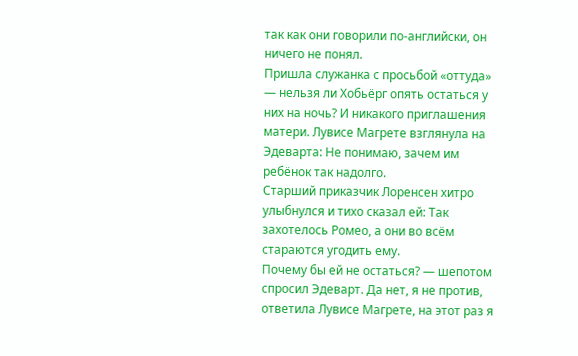так как они говорили по-английски, он ничего не понял.
Пришла служанка с просьбой «оттуда» — нельзя ли Хобьёрг опять остаться у них на ночь? И никакого приглашения матери. Лувисе Магрете взглянула на Эдеварта: Не понимаю, зачем им ребёнок так надолго.
Старший приказчик Лоренсен хитро улыбнулся и тихо сказал ей: Так захотелось Ромео, а они во всём стараются угодить ему.
Почему бы ей не остаться? — шепотом спросил Эдеварт. Да нет, я не против, ответила Лувисе Магрете, на этот раз я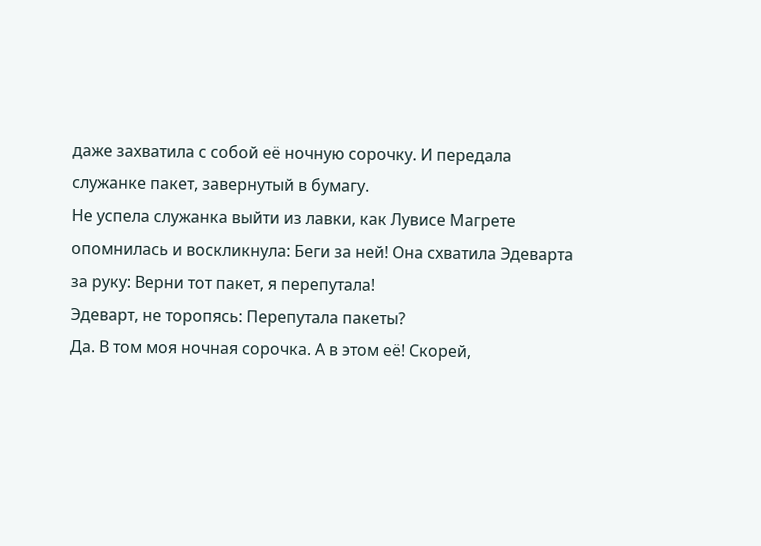даже захватила с собой её ночную сорочку. И передала служанке пакет, завернутый в бумагу.
Не успела служанка выйти из лавки, как Лувисе Магрете опомнилась и воскликнула: Беги за ней! Она схватила Эдеварта за руку: Верни тот пакет, я перепутала!
Эдеварт, не торопясь: Перепутала пакеты?
Да. В том моя ночная сорочка. А в этом её! Скорей,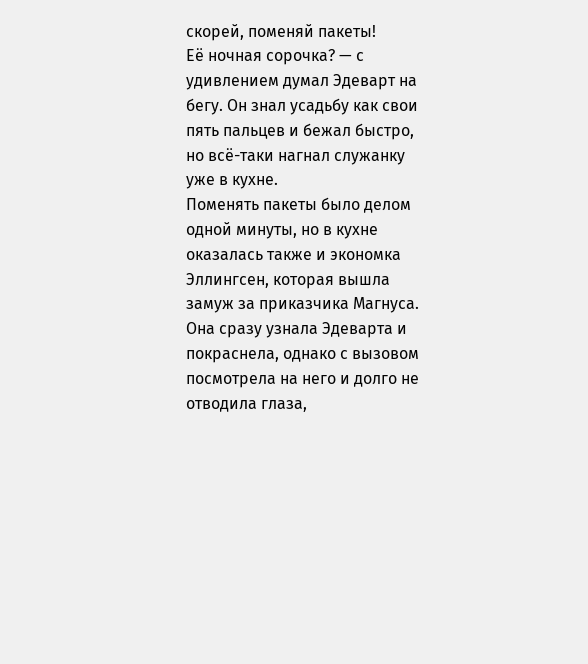скорей, поменяй пакеты!
Её ночная сорочка? — с удивлением думал Эдеварт на бегу. Он знал усадьбу как свои пять пальцев и бежал быстро, но всё-таки нагнал служанку уже в кухне.
Поменять пакеты было делом одной минуты, но в кухне оказалась также и экономка Эллингсен, которая вышла замуж за приказчика Магнуса. Она сразу узнала Эдеварта и покраснела, однако с вызовом посмотрела на него и долго не отводила глаза,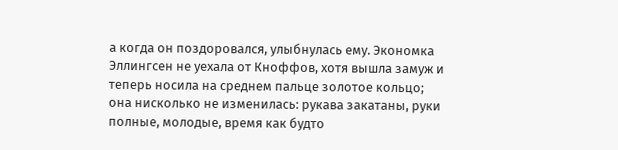а когда он поздоровался, улыбнулась ему. Экономка Эллингсен не уехала от Кноффов, хотя вышла замуж и теперь носила на среднем пальце золотое кольцо; она нисколько не изменилась: рукава закатаны, руки полные, молодые, время как будто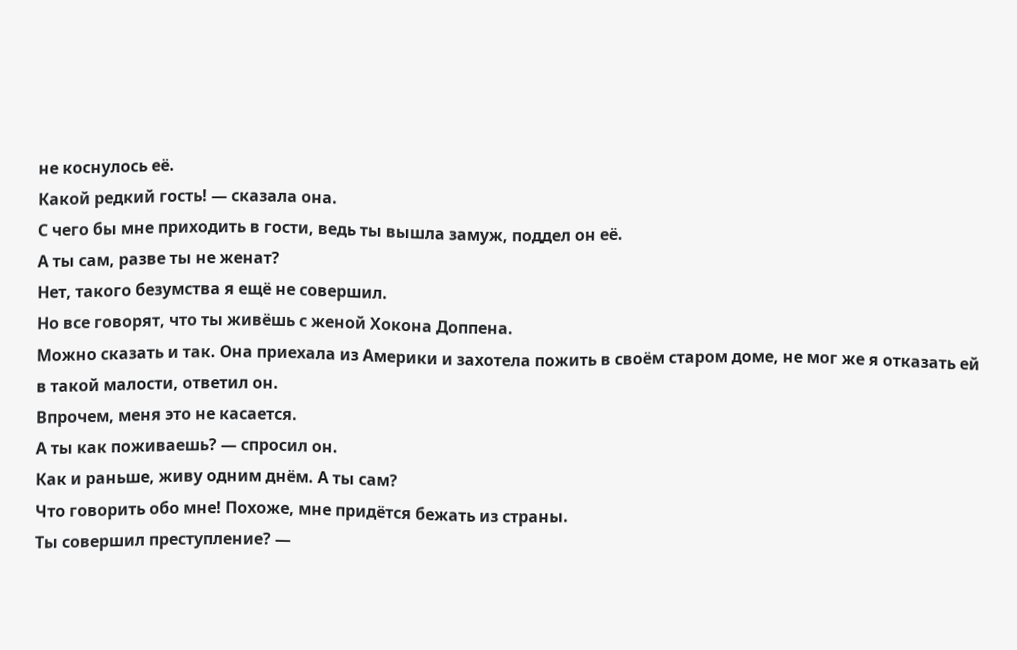не коснулось её.
Какой редкий гость! — сказала она.
С чего бы мне приходить в гости, ведь ты вышла замуж, поддел он её.
А ты сам, разве ты не женат?
Нет, такого безумства я ещё не совершил.
Но все говорят, что ты живёшь с женой Хокона Доппена.
Можно сказать и так. Она приехала из Америки и захотела пожить в своём старом доме, не мог же я отказать ей в такой малости, ответил он.
Впрочем, меня это не касается.
А ты как поживаешь? — спросил он.
Как и раньше, живу одним днём. А ты сам?
Что говорить обо мне! Похоже, мне придётся бежать из страны.
Ты совершил преступление? —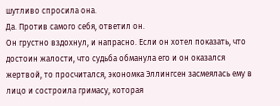шутливо спросила она.
Да. Против самого себя, ответил он.
Он грустно вздохнул, и напрасно. Если он хотел показать, что достоин жалости, что судьба обманула его и он оказался жертвой, то просчитался, экономка Эллингсен засмеялась ему в лицо и состроила гримасу, которая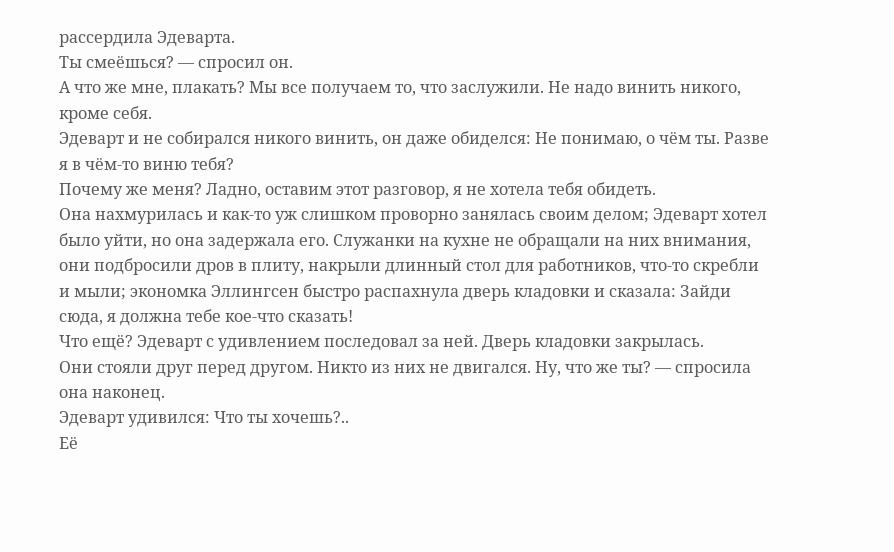рассердила Эдеварта.
Ты смеёшься? — спросил он.
А что же мне, плакать? Мы все получаем то, что заслужили. Не надо винить никого, кроме себя.
Эдеварт и не собирался никого винить, он даже обиделся: Не понимаю, о чём ты. Разве я в чём-то виню тебя?
Почему же меня? Ладно, оставим этот разговор, я не хотела тебя обидеть.
Она нахмурилась и как-то уж слишком проворно занялась своим делом; Эдеварт хотел было уйти, но она задержала его. Служанки на кухне не обращали на них внимания, они подбросили дров в плиту, накрыли длинный стол для работников, что-то скребли и мыли; экономка Эллингсен быстро распахнула дверь кладовки и сказала: Зайди сюда, я должна тебе кое-что сказать!
Что ещё? Эдеварт с удивлением последовал за ней. Дверь кладовки закрылась.
Они стояли друг перед другом. Никто из них не двигался. Ну, что же ты? — спросила она наконец.
Эдеварт удивился: Что ты хочешь?..
Её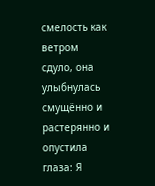смелость как ветром сдуло, она улыбнулась смущённо и растерянно и опустила глаза: Я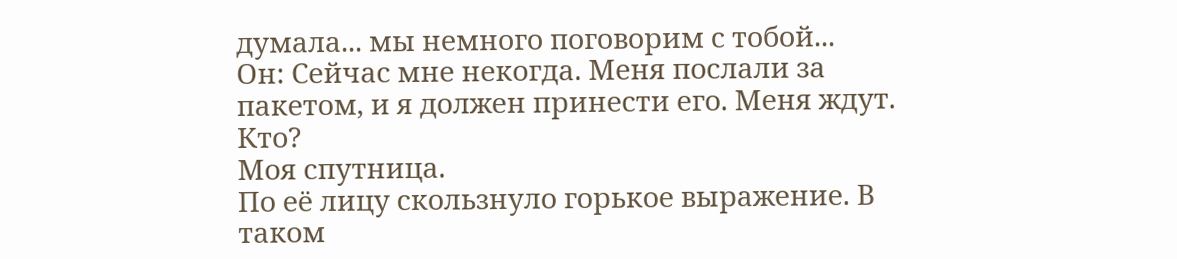думала... мы немного поговорим с тобой...
Он: Сейчас мне некогда. Меня послали за пакетом, и я должен принести его. Меня ждут.
Кто?
Моя спутница.
По её лицу скользнуло горькое выражение. В таком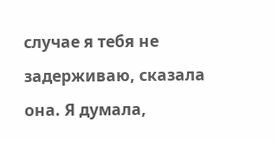случае я тебя не задерживаю, сказала она. Я думала,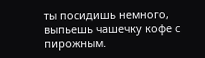ты посидишь немного, выпьешь чашечку кофе с пирожным.